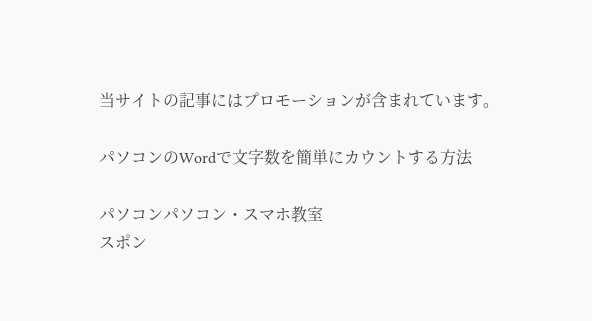当サイトの記事にはプロモーションが含まれています。

パソコンのWordで文字数を簡単にカウントする方法

パソコンパソコン・スマホ教室
スポン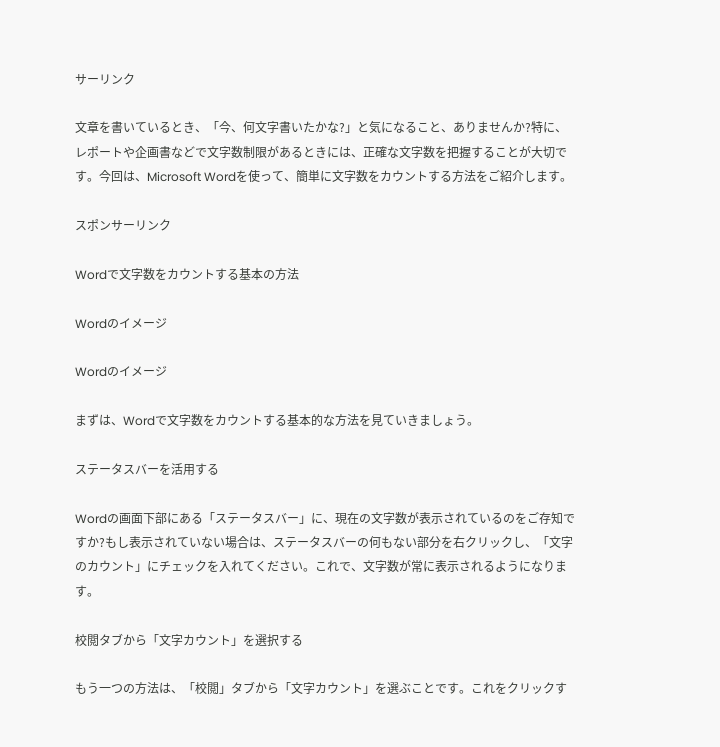サーリンク

文章を書いているとき、「今、何文字書いたかな?」と気になること、ありませんか?特に、レポートや企画書などで文字数制限があるときには、正確な文字数を把握することが大切です。今回は、Microsoft Wordを使って、簡単に文字数をカウントする方法をご紹介します。

スポンサーリンク

Wordで文字数をカウントする基本の方法

Wordのイメージ

Wordのイメージ

まずは、Wordで文字数をカウントする基本的な方法を見ていきましょう。

ステータスバーを活用する

Wordの画面下部にある「ステータスバー」に、現在の文字数が表示されているのをご存知ですか?もし表示されていない場合は、ステータスバーの何もない部分を右クリックし、「文字のカウント」にチェックを入れてください。これで、文字数が常に表示されるようになります。

校閲タブから「文字カウント」を選択する

もう一つの方法は、「校閲」タブから「文字カウント」を選ぶことです。これをクリックす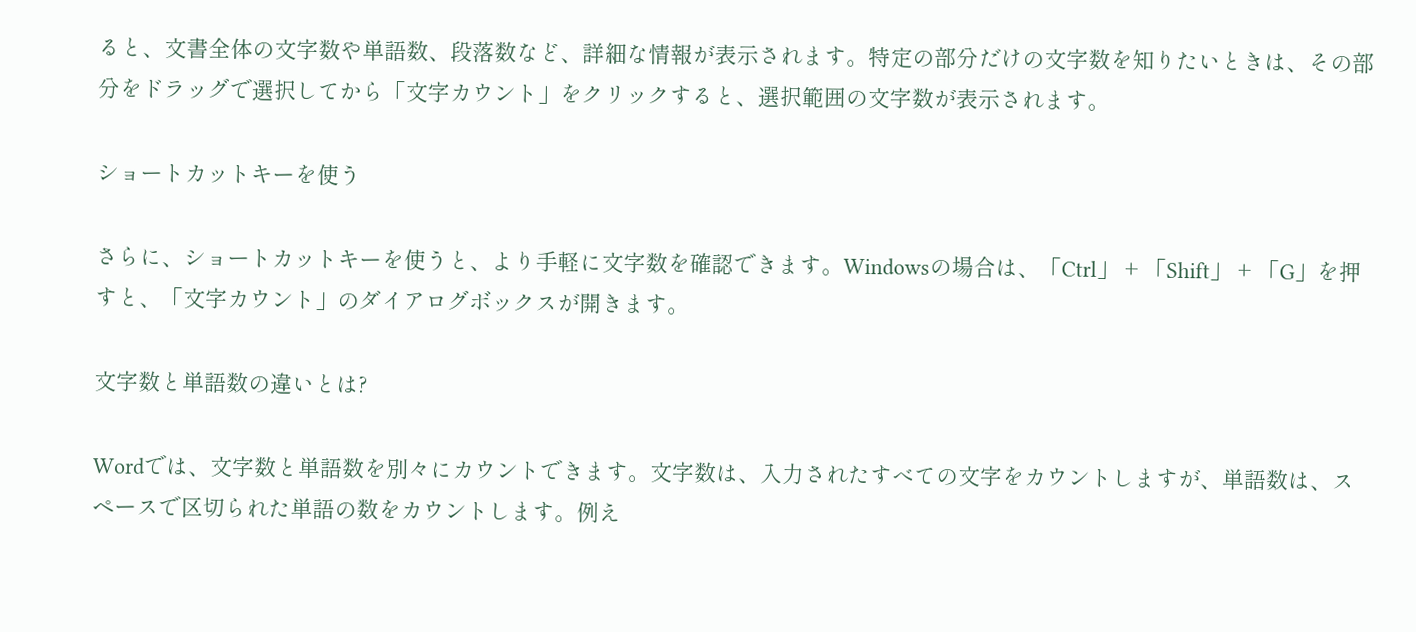ると、文書全体の文字数や単語数、段落数など、詳細な情報が表示されます。特定の部分だけの文字数を知りたいときは、その部分をドラッグで選択してから「文字カウント」をクリックすると、選択範囲の文字数が表示されます。

ショートカットキーを使う

さらに、ショートカットキーを使うと、より手軽に文字数を確認できます。Windowsの場合は、「Ctrl」 + 「Shift」 + 「G」を押すと、「文字カウント」のダイアログボックスが開きます。

文字数と単語数の違いとは?

Wordでは、文字数と単語数を別々にカウントできます。文字数は、入力されたすべての文字をカウントしますが、単語数は、スペースで区切られた単語の数をカウントします。例え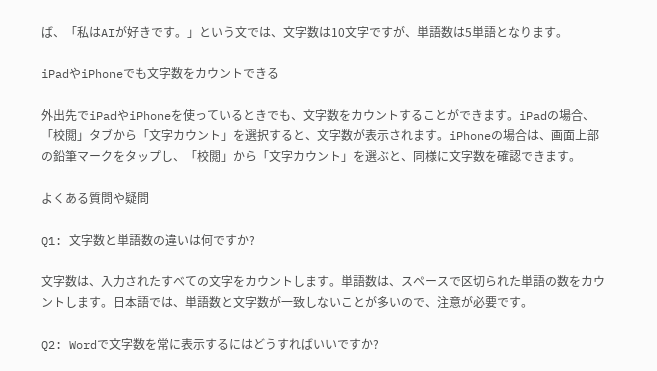ば、「私はAIが好きです。」という文では、文字数は10文字ですが、単語数は5単語となります。

iPadやiPhoneでも文字数をカウントできる

外出先でiPadやiPhoneを使っているときでも、文字数をカウントすることができます。iPadの場合、「校閲」タブから「文字カウント」を選択すると、文字数が表示されます。iPhoneの場合は、画面上部の鉛筆マークをタップし、「校閲」から「文字カウント」を選ぶと、同様に文字数を確認できます。

よくある質問や疑問

Q1: 文字数と単語数の違いは何ですか?

文字数は、入力されたすべての文字をカウントします。単語数は、スペースで区切られた単語の数をカウントします。日本語では、単語数と文字数が一致しないことが多いので、注意が必要です。

Q2: Wordで文字数を常に表示するにはどうすればいいですか?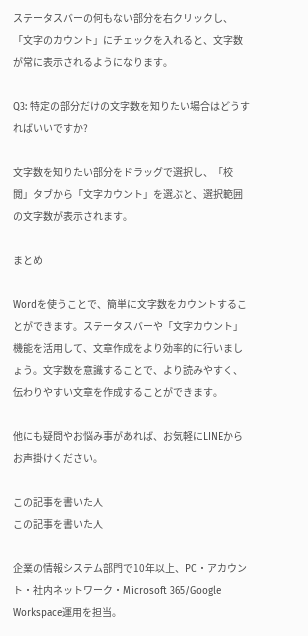ステータスバーの何もない部分を右クリックし、「文字のカウント」にチェックを入れると、文字数が常に表示されるようになります。

Q3: 特定の部分だけの文字数を知りたい場合はどうすればいいですか?

文字数を知りたい部分をドラッグで選択し、「校閲」タブから「文字カウント」を選ぶと、選択範囲の文字数が表示されます。

まとめ

Wordを使うことで、簡単に文字数をカウントすることができます。ステータスバーや「文字カウント」機能を活用して、文章作成をより効率的に行いましょう。文字数を意識することで、より読みやすく、伝わりやすい文章を作成することができます。

他にも疑問やお悩み事があれば、お気軽にLINEからお声掛けください。

この記事を書いた人
この記事を書いた人

企業の情報システム部門で10年以上、PC・アカウント・社内ネットワーク・Microsoft 365/Google Workspace運用を担当。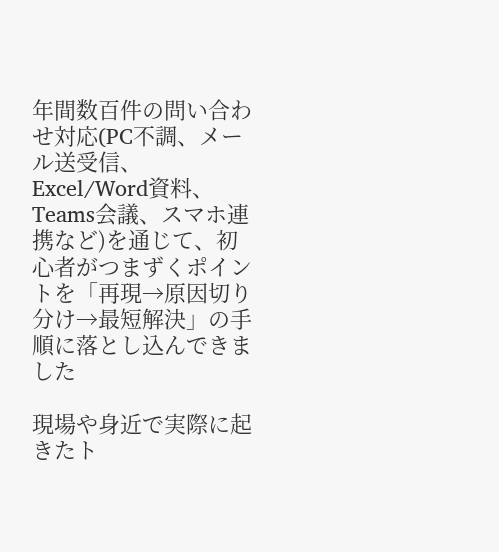年間数百件の問い合わせ対応(PC不調、メール送受信、Excel/Word資料、Teams会議、スマホ連携など)を通じて、初心者がつまずくポイントを「再現→原因切り分け→最短解決」の手順に落とし込んできました

現場や身近で実際に起きたト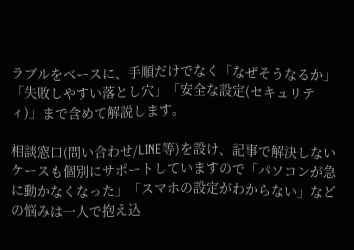ラブルをベースに、手順だけでなく「なぜそうなるか」「失敗しやすい落とし穴」「安全な設定(セキュリティ)」まで含めて解説します。

相談窓口(問い合わせ/LINE等)を設け、記事で解決しないケースも個別にサポートしていますので「パソコンが急に動かなくなった」「スマホの設定がわからない」などの悩みは一人で抱え込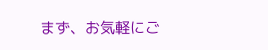まず、お気軽にご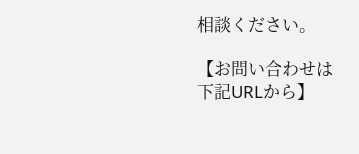相談ください。

【お問い合わせは下記URLから】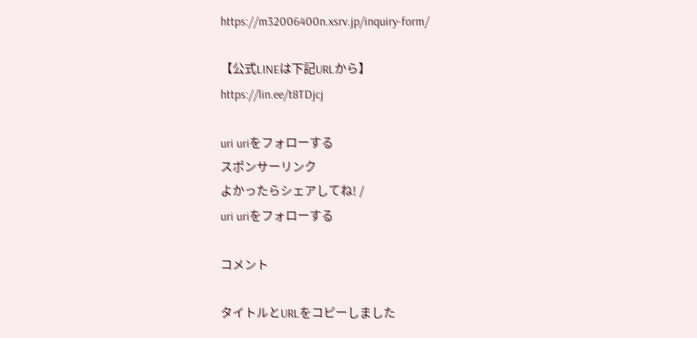https://m32006400n.xsrv.jp/inquiry-form/

【公式LINEは下記URLから】
https://lin.ee/t8TDjcj

uri uriをフォローする
スポンサーリンク
よかったらシェアしてね! /
uri uriをフォローする

コメント

タイトルとURLをコピーしました